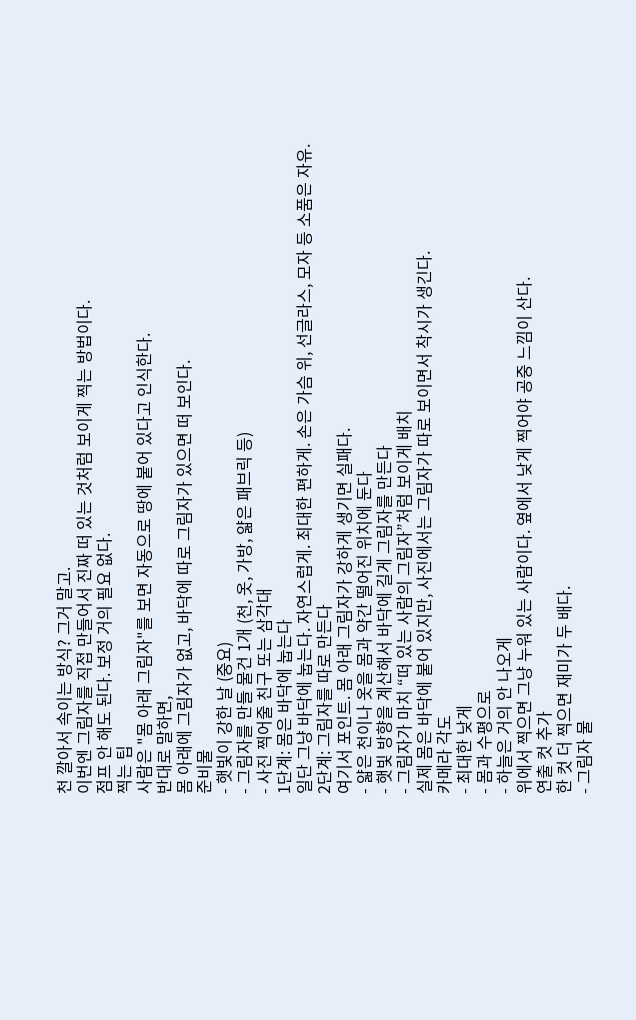천 깔아서 속이는 방식? 그거 말고.
이번엔 그림자를 직접 만들어서 진짜 떠 있는 것처럼 보이게 찍는 방법이다.
점프 안 해도 된다. 보정 거의 필요 없다.
찍는 팁
사람은 "몸 아래 그림자"를 보면 자동으로 땅에 붙어 있다고 인식한다.
반대로 말하면,
몸 아래에 그림자가 없고, 바닥에 따로 그림자가 있으면 떠 보인다.
준비물
- 햇빛이 강한 날 (중요)
- 그림자를 만들 물건 1개 (천, 옷, 가방, 얇은 패브릭 등)
- 사진 찍어줄 친구 또는 삼각대
1단계: 몸은 바닥에 눕는다
일단 그냥 바닥에 눕는다. 자연스럽게. 최대한 편하게. 손은 가슴 위, 선글라스, 모자 등 소품은 자유.
2단계: 그림자를 따로 만든다
여기서 포인트. 몸 아래 그림자가 강하게 생기면 실패다.
- 얇은 천이나 옷을 몸과 약간 떨어진 위치에 둔다
- 햇빛 방향을 계산해서 바닥에 길게 그림자를 만든다
- 그림자가 마치 “떠 있는 사람의 그림자”처럼 보이게 배치
실제 몸은 바닥에 붙어 있지만, 사진에서는 그림자가 따로 보이면서 착시가 생긴다.
카메라 각도
- 최대한 낮게
- 몸과 수평으로
- 하늘은 거의 안 나오게
위에서 찍으면 그냥 누워 있는 사람이다. 옆에서 낮게 찍어야 공중 느낌이 산다.
연출 컷 추가
한 컷 더 찍으면 재미가 두 배다.
- 그림자 물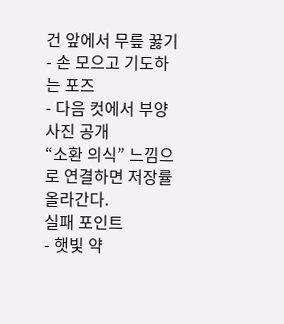건 앞에서 무릎 꿇기
- 손 모으고 기도하는 포즈
- 다음 컷에서 부양 사진 공개
“소환 의식” 느낌으로 연결하면 저장률 올라간다.
실패 포인트
- 햇빛 약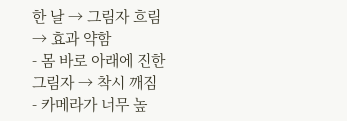한 날 → 그림자 흐림 → 효과 약함
- 몸 바로 아래에 진한 그림자 → 착시 깨짐
- 카메라가 너무 높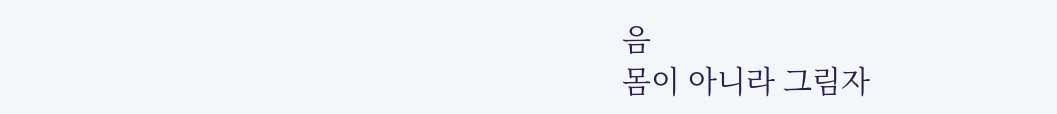음
몸이 아니라 그림자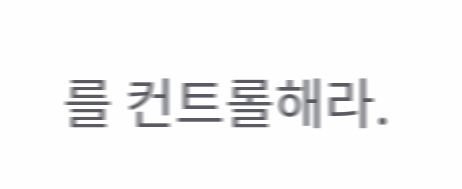를 컨트롤해라.